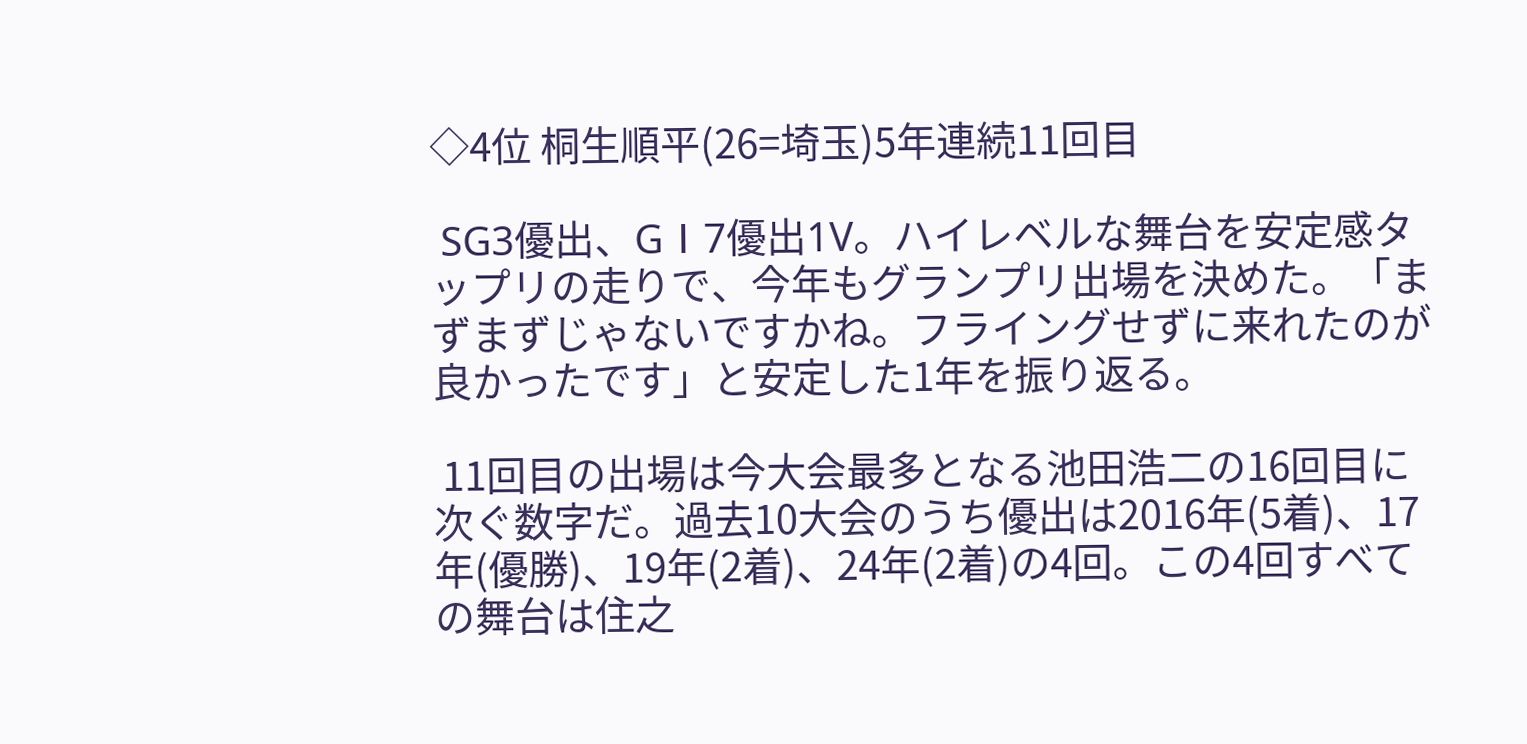◇4位 桐生順平(26=埼玉)5年連続11回目

 SG3優出、GⅠ7優出1V。ハイレベルな舞台を安定感タップリの走りで、今年もグランプリ出場を決めた。「まずまずじゃないですかね。フライングせずに来れたのが良かったです」と安定した1年を振り返る。

 11回目の出場は今大会最多となる池田浩二の16回目に次ぐ数字だ。過去10大会のうち優出は2016年(5着)、17年(優勝)、19年(2着)、24年(2着)の4回。この4回すべての舞台は住之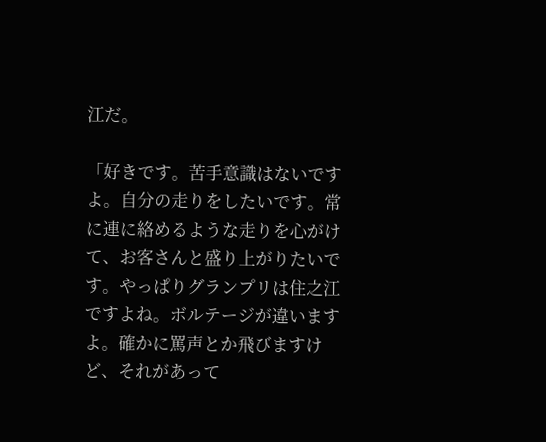江だ。

「好きです。苦手意識はないですよ。自分の走りをしたいです。常に連に絡めるような走りを心がけて、お客さんと盛り上がりたいです。やっぱりグランプリは住之江ですよね。ボルテージが違いますよ。確かに罵声とか飛びますけど、それがあって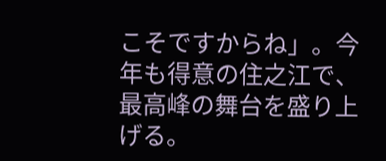こそですからね」。今年も得意の住之江で、最高峰の舞台を盛り上げる。